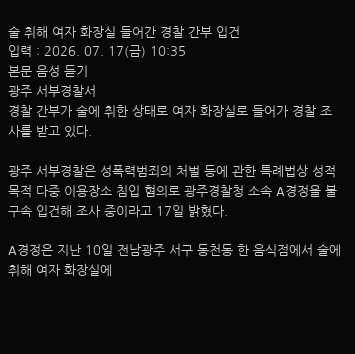술 취해 여자 화장실 들어간 경찰 간부 입건
입력 : 2026. 07. 17(금) 10:35
본문 음성 듣기
광주 서부경찰서
경찰 간부가 술에 취한 상태로 여자 화장실로 들어가 경찰 조사를 받고 있다.

광주 서부경찰은 성폭력범죄의 처벌 등에 관한 특례법상 성적 목적 다중 이용장소 침입 혐의로 광주경찰청 소속 A경정을 불구속 입건해 조사 중이라고 17일 밝혔다.

A경정은 지난 10일 전남광주 서구 동천동 한 음식점에서 술에 취해 여자 화장실에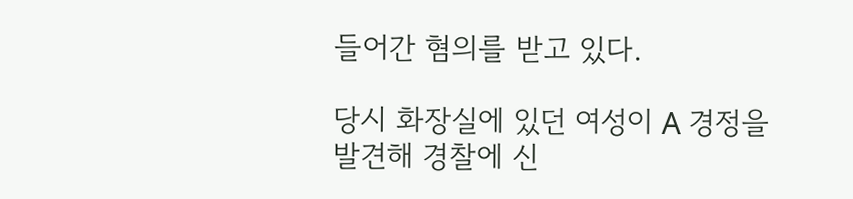들어간 혐의를 받고 있다.

당시 화장실에 있던 여성이 A 경정을 발견해 경찰에 신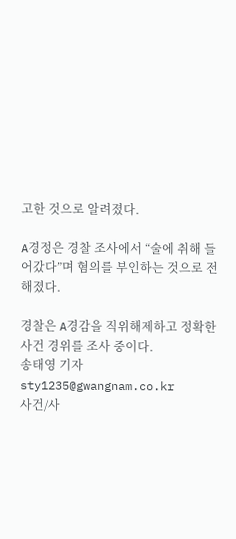고한 것으로 알려졌다.

A경정은 경찰 조사에서 “술에 취해 들어갔다”며 혐의를 부인하는 것으로 전해졌다.

경찰은 A경감을 직위해제하고 정확한 사건 경위를 조사 중이다.
송태영 기자 sty1235@gwangnam.co.kr
사건/사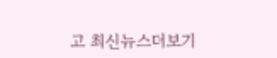고 최신뉴스더보기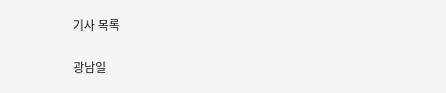기사 목록

광남일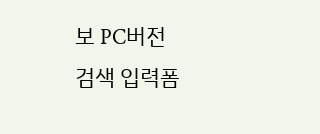보 PC버전
검색 입력폼